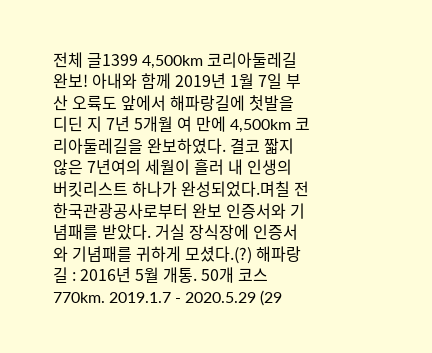전체 글1399 4,500km 코리아둘레길 완보! 아내와 함께 2019년 1월 7일 부산 오륙도 앞에서 해파랑길에 첫발을 디딘 지 7년 5개월 여 만에 4,500km 코리아둘레길을 완보하였다. 결코 짧지 않은 7년여의 세월이 흘러 내 인생의 버킷리스트 하나가 완성되었다.며칠 전 한국관광공사로부터 완보 인증서와 기념패를 받았다. 거실 장식장에 인증서와 기념패를 귀하게 모셨다.(?) 해파랑길 : 2016년 5월 개통. 50개 코스 770km. 2019.1.7 - 2020.5.29 (29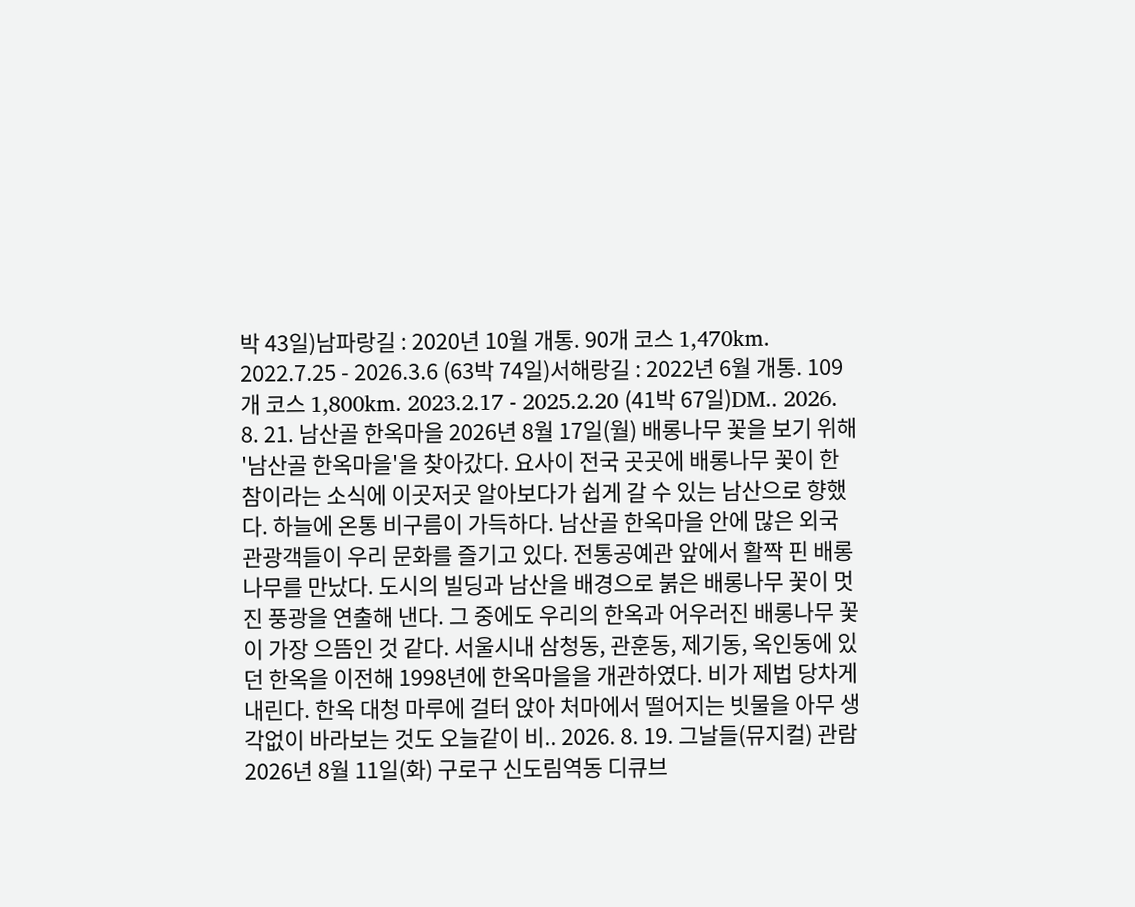박 43일)남파랑길 : 2020년 10월 개통. 90개 코스 1,470km. 2022.7.25 - 2026.3.6 (63박 74일)서해랑길 : 2022년 6월 개통. 109개 코스 1,800km. 2023.2.17 - 2025.2.20 (41박 67일)DM.. 2026. 8. 21. 남산골 한옥마을 2026년 8월 17일(월) 배롱나무 꽃을 보기 위해 '남산골 한옥마을'을 찾아갔다. 요사이 전국 곳곳에 배롱나무 꽃이 한참이라는 소식에 이곳저곳 알아보다가 쉽게 갈 수 있는 남산으로 향했다. 하늘에 온통 비구름이 가득하다. 남산골 한옥마을 안에 많은 외국 관광객들이 우리 문화를 즐기고 있다. 전통공예관 앞에서 활짝 핀 배롱나무를 만났다. 도시의 빌딩과 남산을 배경으로 붉은 배롱나무 꽃이 멋진 풍광을 연출해 낸다. 그 중에도 우리의 한옥과 어우러진 배롱나무 꽃이 가장 으뜸인 것 같다. 서울시내 삼청동, 관훈동, 제기동, 옥인동에 있던 한옥을 이전해 1998년에 한옥마을을 개관하였다. 비가 제법 당차게 내린다. 한옥 대청 마루에 걸터 앉아 처마에서 떨어지는 빗물을 아무 생각없이 바라보는 것도 오늘같이 비.. 2026. 8. 19. 그날들(뮤지컬) 관람 2026년 8월 11일(화) 구로구 신도림역동 디큐브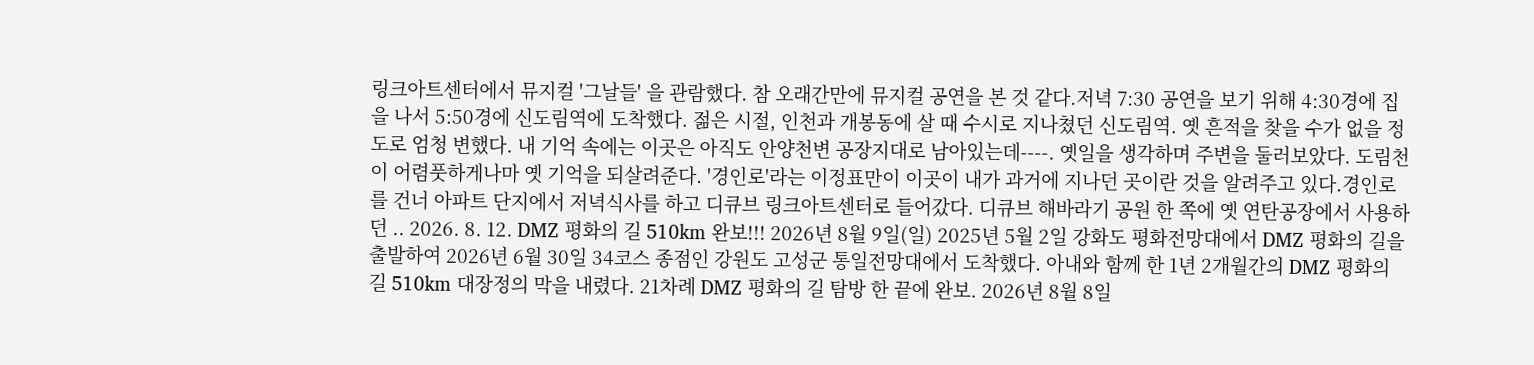링크아트센터에서 뮤지컬 '그날들' 을 관람했다. 참 오래간만에 뮤지컬 공연을 본 것 같다.저녁 7:30 공연을 보기 위해 4:30경에 집을 나서 5:50경에 신도림역에 도착했다. 젊은 시절, 인천과 개봉동에 살 때 수시로 지나쳤던 신도림역. 옛 흔적을 찾을 수가 없을 정도로 엄청 변했다. 내 기억 속에는 이곳은 아직도 안양천변 공장지대로 남아있는데----. 옛일을 생각하며 주변을 둘러보았다. 도림천이 어렴풋하게나마 옛 기억을 되살려준다. '경인로'라는 이정표만이 이곳이 내가 과거에 지나던 곳이란 것을 알려주고 있다.경인로를 건너 아파트 단지에서 저녁식사를 하고 디큐브 링크아트센터로 들어갔다. 디큐브 해바라기 공원 한 쪽에 옛 연탄공장에서 사용하던 .. 2026. 8. 12. DMZ 평화의 길 510km 완보!!! 2026년 8월 9일(일) 2025년 5월 2일 강화도 평화전망대에서 DMZ 평화의 길을 출발하여 2026년 6월 30일 34코스 종점인 강원도 고성군 통일전망대에서 도착했다. 아내와 함께 한 1년 2개월간의 DMZ 평화의 길 510km 대장정의 막을 내렸다. 21차례 DMZ 평화의 길 탐방 한 끝에 완보. 2026년 8월 8일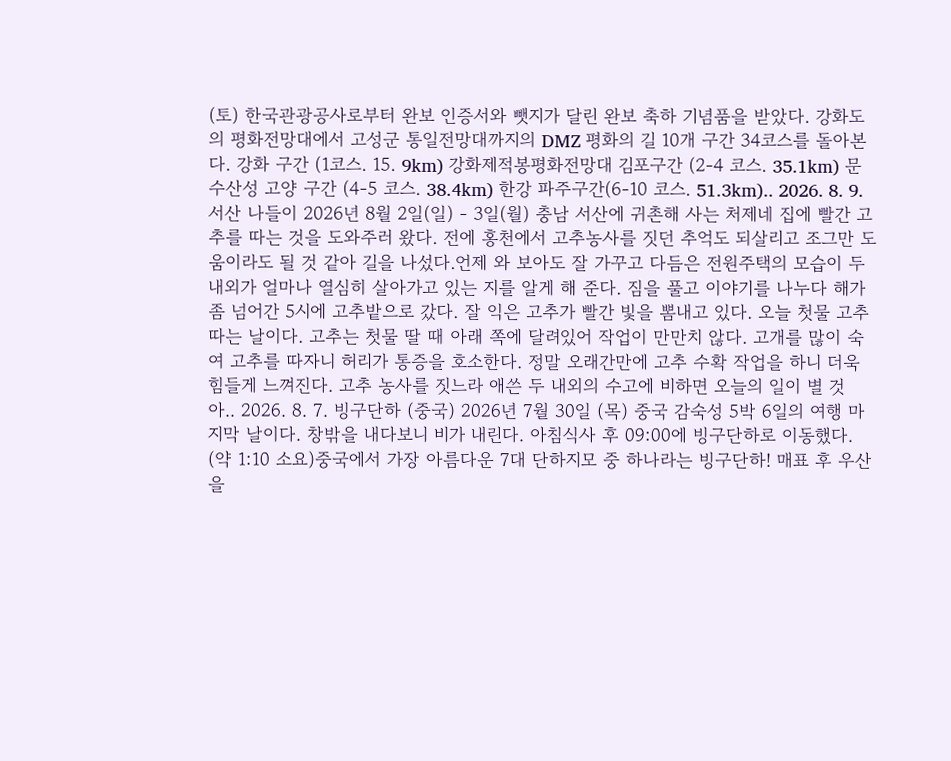(토) 한국관광공사로부터 완보 인증서와 뺏지가 달린 완보 축하 기념품을 받았다. 강화도의 평화전망대에서 고성군 통일전망대까지의 DMZ 평화의 길 10개 구간 34코스를 돌아본다. 강화 구간 (1코스. 15. 9km) 강화제적봉평화전망대 김포구간 (2-4 코스. 35.1km) 문수산성 고양 구간 (4-5 코스. 38.4km) 한강 파주구간(6-10 코스. 51.3km).. 2026. 8. 9. 서산 나들이 2026년 8월 2일(일) - 3일(월) 충남 서산에 귀촌해 사는 처제네 집에 빨간 고추를 따는 것을 도와주러 왔다. 전에 홍천에서 고추농사를 짓던 추억도 되살리고 조그만 도움이라도 될 것 같아 길을 나섰다.언제 와 보아도 잘 가꾸고 다듬은 전원주택의 모습이 두 내외가 얼마나 열심히 살아가고 있는 지를 알게 해 준다. 짐을 풀고 이야기를 나누다 해가 좀 넘어간 5시에 고추밭으로 갔다. 잘 익은 고추가 빨간 빛을 뽐내고 있다. 오늘 첫물 고추따는 날이다. 고추는 첫물 딸 때 아래 쪽에 달려있어 작업이 만만치 않다. 고개를 많이 숙여 고추를 따자니 허리가 통증을 호소한다. 정말 오래간만에 고추 수확 작업을 하니 더욱 힘들게 느껴진다. 고추 농사를 짓느라 애쓴 두 내외의 수고에 비하면 오늘의 일이 별 것 아.. 2026. 8. 7. 빙구단하 (중국) 2026년 7월 30일 (목) 중국 감숙성 5박 6일의 여행 마지막 날이다. 창밖을 내다보니 비가 내린다. 아침식사 후 09:00에 빙구단하로 이동했다. (약 1:10 소요)중국에서 가장 아름다운 7대 단하지모 중 하나라는 빙구단하! 매표 후 우산을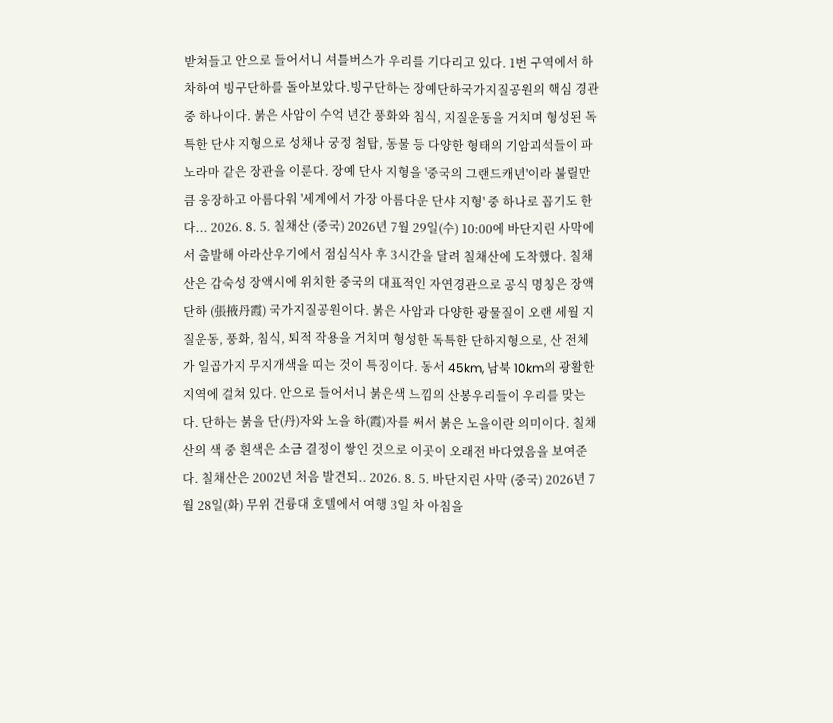받쳐들고 안으로 들어서니 셔틀버스가 우리를 기다리고 있다. 1번 구역에서 하차하여 빙구단하를 돌아보았다.빙구단하는 장예단하국가지질공원의 핵심 경관 중 하나이다. 붉은 사암이 수억 년간 풍화와 침식, 지질운동을 거치며 형성된 독특한 단샤 지형으로 성채나 궁정 첨탑, 동물 등 다양한 형태의 기암괴석들이 파노라마 같은 장관을 이룬다. 장예 단사 지형을 '중국의 그랜드캐년'이라 불릴만큼 웅장하고 아름다워 '세계에서 가장 아름다운 단샤 지형' 중 하나로 꼽기도 한다... 2026. 8. 5. 칠채산 (중국) 2026년 7월 29일(수) 10:00에 바단지린 사막에서 출발해 아라산우기에서 점심식사 후 3시간을 달려 칠채산에 도착했다. 칠채산은 감숙성 장액시에 위치한 중국의 대표적인 자연경관으로 공식 명칭은 장액단하 (張掖丹霞) 국가지질공원이다. 붉은 사암과 다양한 광물질이 오랜 세월 지질운동, 풍화, 침식, 퇴적 작용을 거치며 형성한 독특한 단하지형으로, 산 전체가 일곱가지 무지개색을 띠는 것이 특징이다. 동서 45km, 남북 10km의 광활한 지역에 걸쳐 있다. 안으로 들어서니 붉은색 느낌의 산봉우리들이 우리를 맞는다. 단하는 붉을 단(丹)자와 노을 하(霞)자를 써서 붉은 노을이란 의미이다. 칠채산의 색 중 흰색은 소금 결정이 쌓인 것으로 이곳이 오래전 바다였음을 보여준다. 칠채산은 2002년 처음 발견되.. 2026. 8. 5. 바단지린 사막 (중국) 2026년 7월 28일(화) 무위 건륭대 호텔에서 여행 3일 차 아침을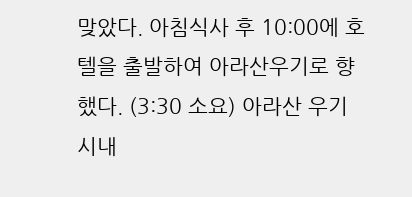맞았다. 아침식사 후 10:00에 호텔을 출발하여 아라산우기로 향했다. (3:30 소요) 아라산 우기 시내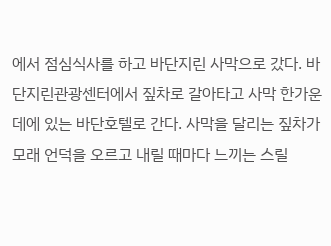에서 점심식사를 하고 바단지린 사막으로 갔다. 바단지린관광센터에서 짚차로 갈아타고 사막 한가운데에 있는 바단호텔로 간다. 사막을 달리는 짚차가 모래 언덕을 오르고 내릴 때마다 느끼는 스릴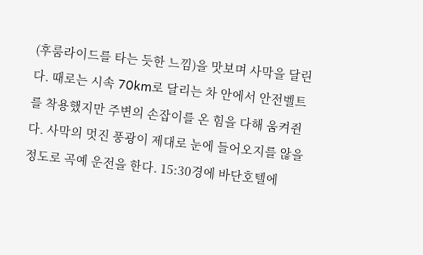(후룸라이드를 타는 듯한 느낌)을 맛보며 사막을 달린다. 때로는 시속 70km로 달리는 차 안에서 안전벨트를 착용했지만 주변의 손잡이를 온 힘을 다해 움켜쥔다. 사막의 멋진 풍광이 제대로 눈에 들어오지를 않을 정도로 곡예 운전을 한다. 15:30경에 바단호텔에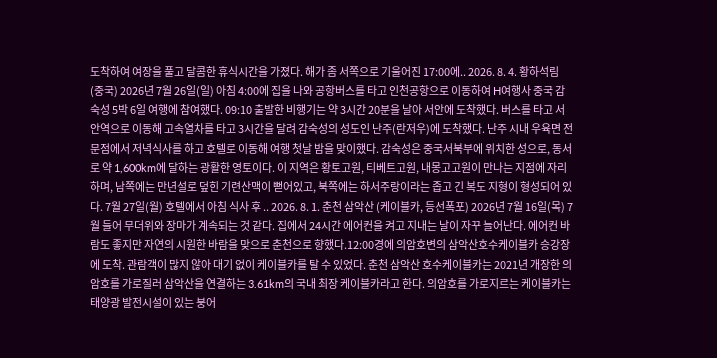도착하여 여장을 풀고 달콤한 휴식시간을 가졌다. 해가 좀 서쪽으로 기울어진 17:00에.. 2026. 8. 4. 황하석림 (중국) 2026년 7월 26일(일) 아침 4:00에 집을 나와 공항버스를 타고 인천공항으로 이동하여 H여행사 중국 감숙성 5박 6일 여행에 참여했다. 09:10 출발한 비행기는 약 3시간 20분을 날아 서안에 도착했다. 버스를 타고 서안역으로 이동해 고속열차를 타고 3시간을 달려 감숙성의 성도인 난주(란저우)에 도착했다. 난주 시내 우육면 전문점에서 저녁식사를 하고 호텔로 이동해 여행 첫날 밤을 맞이했다. 감숙성은 중국서북부에 위치한 성으로, 동서로 약 1,600km에 달하는 광활한 영토이다. 이 지역은 황토고원, 티베트고원, 내몽고고원이 만나는 지점에 자리하며, 남쪽에는 만년설로 덮힌 기련산맥이 뻗어있고, 북쪽에는 하서주랑이라는 좁고 긴 복도 지형이 형성되어 있다. 7월 27일(월) 호텔에서 아침 식사 후 .. 2026. 8. 1. 춘천 삼악산 (케이블카, 등선폭포) 2026년 7월 16일(목) 7월 들어 무더위와 장마가 계속되는 것 같다. 집에서 24시간 에어컨을 켜고 지내는 날이 자꾸 늘어난다. 에어컨 바람도 좋지만 자연의 시원한 바람을 맞으로 춘천으로 향했다.12:00경에 의암호변의 삼악산호수케이블카 승강장에 도착. 관람객이 많지 않아 대기 없이 케이블카를 탈 수 있었다. 춘천 삼악산 호수케이블카는 2021년 개장한 의암호를 가로질러 삼악산을 연결하는 3.61km의 국내 최장 케이블카라고 한다. 의암호를 가로지르는 케이블카는 태양광 발전시설이 있는 붕어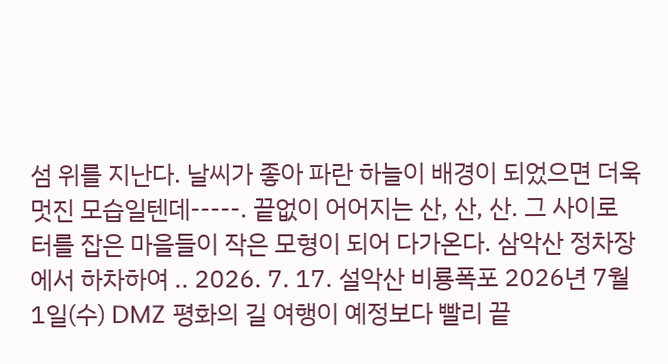섬 위를 지난다. 날씨가 좋아 파란 하늘이 배경이 되었으면 더욱 멋진 모습일텐데-----. 끝없이 어어지는 산, 산, 산. 그 사이로 터를 잡은 마을들이 작은 모형이 되어 다가온다. 삼악산 정차장에서 하차하여 .. 2026. 7. 17. 설악산 비룡폭포 2026년 7월 1일(수) DMZ 평화의 길 여행이 예정보다 빨리 끝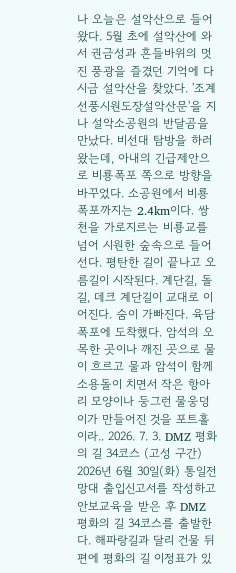나 오늘은 설악산으로 들어왔다. 5월 초에 설악산에 와서 권금성과 흔들바위의 멋진 풍광을 즐겼던 기억에 다시금 설악산을 찾았다. '조계선풍시원도장설악산문'을 지나 설악소공원의 반달곰을 만났다. 비선대 탐방을 하러 왔는데, 아내의 긴급제안으로 비룡폭포 쪽으로 방향을 바꾸었다. 소공원에서 비룡폭포까지는 2.4km이다. 쌍천을 가로지르는 비룡교를 넘어 시원한 숲속으로 들어선다. 평탄한 길이 끝나고 오름길이 시작된다. 계단길, 돌길, 데크 계단길이 교대로 이어진다. 숨이 가빠진다. 육담폭포에 도착했다. 암석의 오목한 곳이나 깨진 곳으로 물이 흐르고 물과 암석이 함께 소용돌이 치면서 작은 항아리 모양이나 둥그런 물웅덩이가 만들어진 것을 포트홀이라.. 2026. 7. 3. DMZ 평화의 길 34코스 (고성 구간) 2026년 6월 30일(화) 통일전망대 출입신고서를 작성하고 안보교육을 받은 후 DMZ 평화의 길 34코스를 출발한다. 해파랑길과 달리 건물 뒤편에 평화의 길 이정표가 있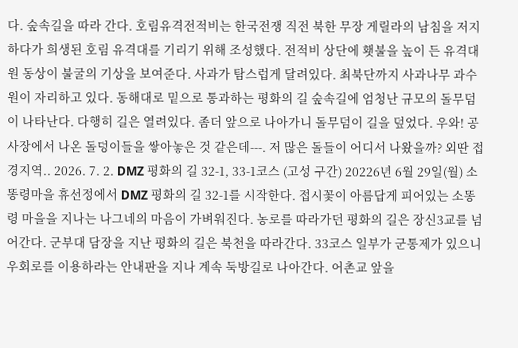다. 숲속길을 따라 간다. 호림유격전적비는 한국전쟁 직전 북한 무장 게릴라의 남침을 저지하다가 희생된 호림 유격대를 기리기 위해 조성했다. 전적비 상단에 횃불을 높이 든 유격대원 동상이 불굴의 기상을 보여준다. 사과가 탐스럽게 달려있다. 최북단까지 사과나무 과수원이 자리하고 있다. 동해대로 밑으로 통과하는 평화의 길 숲속길에 엄청난 규모의 돌무덤이 나타난다. 다행히 길은 열려있다. 좀더 앞으로 나아가니 돌무덤이 길을 덮었다. 우와! 공사장에서 나온 돌덩이들을 쌓아놓은 것 같은데---. 저 많은 돌들이 어디서 나왔을까? 외딴 접경지역.. 2026. 7. 2. DMZ 평화의 길 32-1, 33-1코스 (고성 구간) 20226년 6월 29일(월) 소똥령마을 휴선정에서 DMZ 평화의 길 32-1를 시작한다. 접시꽃이 아름답게 피어있는 소똥령 마을을 지나는 나그네의 마음이 가벼워진다. 농로를 따라가던 평화의 길은 장신3교를 넘어간다. 군부대 담장을 지난 평화의 길은 북천을 따라간다. 33코스 일부가 군통제가 있으니 우회로를 이용하라는 안내판을 지나 계속 둑방길로 나아간다. 어촌교 앞을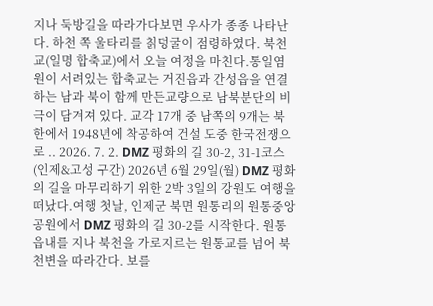지나 둑방길을 따라가다보면 우사가 종종 나타난다. 하천 쪽 울타리를 칡덩굴이 점령하였다. 북천교(일명 합축교)에서 오늘 여정을 마친다.통일염원이 서려있는 합축교는 거진읍과 간성읍을 연결하는 남과 북이 함께 만든교량으로 남북분단의 비극이 담겨져 있다. 교각 17개 중 남쪽의 9개는 북한에서 1948년에 착공하여 건설 도중 한국전쟁으로 .. 2026. 7. 2. DMZ 평화의 길 30-2, 31-1코스 (인제&고성 구간) 2026년 6월 29일(월) DMZ 평화의 길을 마무리하기 위한 2박 3일의 강원도 여행을 떠났다.여행 첫날, 인제군 북면 원통리의 원통중앙공원에서 DMZ 평화의 길 30-2를 시작한다. 원통읍내를 지나 북천을 가로지르는 원통교를 넘어 북천변을 따라간다. 보를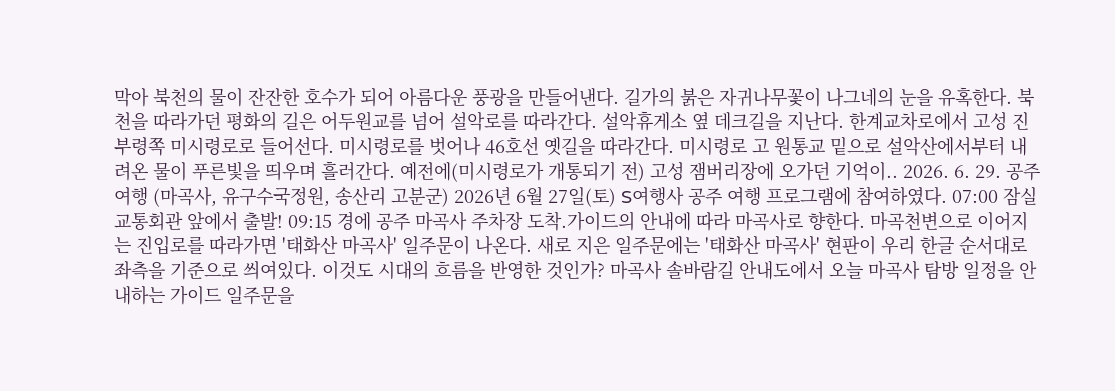막아 북천의 물이 잔잔한 호수가 되어 아름다운 풍광을 만들어낸다. 길가의 붉은 자귀나무꽃이 나그네의 눈을 유혹한다. 북천을 따라가던 평화의 길은 어두원교를 넘어 설악로를 따라간다. 설악휴게소 옆 데크길을 지난다. 한계교차로에서 고성 진부령쪽 미시령로로 들어선다. 미시령로를 벗어나 46호선 옛길을 따라간다. 미시령로 고 원통교 밑으로 설악산에서부터 내려온 물이 푸른빛을 띄우며 흘러간다. 예전에(미시령로가 개통되기 전) 고성 잼버리장에 오가던 기억이.. 2026. 6. 29. 공주 여행 (마곡사, 유구수국정원, 송산리 고분군) 2026년 6월 27일(토) S여행사 공주 여행 프로그램에 참여하였다. 07:00 잠실 교통회관 앞에서 출발! 09:15 경에 공주 마곡사 주차장 도착.가이드의 안내에 따라 마곡사로 향한다. 마곡천변으로 이어지는 진입로를 따라가면 '태화산 마곡사' 일주문이 나온다. 새로 지은 일주문에는 '태화산 마곡사' 현판이 우리 한글 순서대로 좌측을 기준으로 씌여있다. 이것도 시대의 흐름을 반영한 것인가? 마곡사 솔바람길 안내도에서 오늘 마곡사 탐방 일정을 안내하는 가이드 일주문을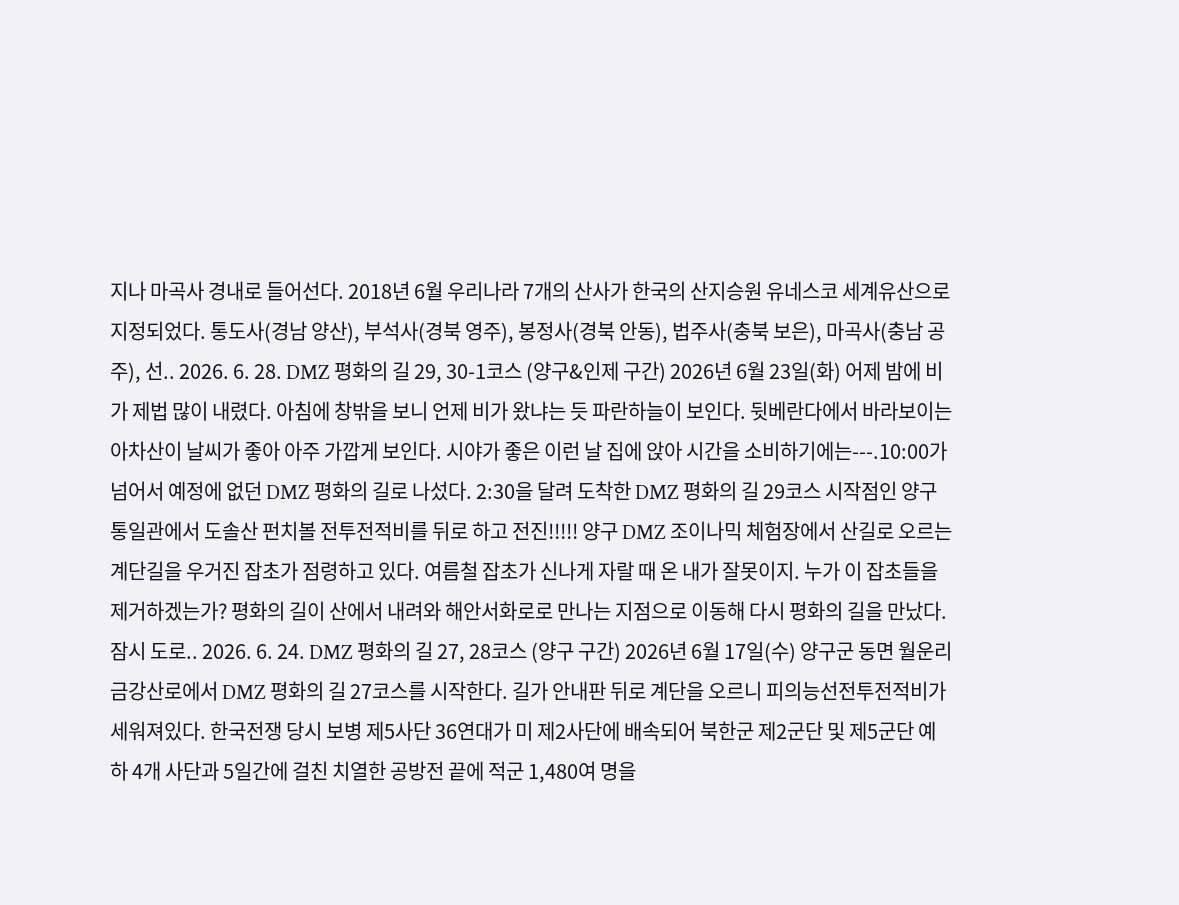지나 마곡사 경내로 들어선다. 2018년 6월 우리나라 7개의 산사가 한국의 산지승원 유네스코 세계유산으로 지정되었다. 통도사(경남 양산), 부석사(경북 영주), 봉정사(경북 안동), 법주사(충북 보은), 마곡사(충남 공주), 선.. 2026. 6. 28. DMZ 평화의 길 29, 30-1코스 (양구&인제 구간) 2026년 6월 23일(화) 어제 밤에 비가 제법 많이 내렸다. 아침에 창밖을 보니 언제 비가 왔냐는 듯 파란하늘이 보인다. 뒷베란다에서 바라보이는 아차산이 날씨가 좋아 아주 가깝게 보인다. 시야가 좋은 이런 날 집에 앉아 시간을 소비하기에는---.10:00가 넘어서 예정에 없던 DMZ 평화의 길로 나섰다. 2:30을 달려 도착한 DMZ 평화의 길 29코스 시작점인 양구 통일관에서 도솔산 펀치볼 전투전적비를 뒤로 하고 전진!!!!! 양구 DMZ 조이나믹 체험장에서 산길로 오르는 계단길을 우거진 잡초가 점령하고 있다. 여름철 잡초가 신나게 자랄 때 온 내가 잘못이지. 누가 이 잡초들을 제거하겠는가? 평화의 길이 산에서 내려와 해안서화로로 만나는 지점으로 이동해 다시 평화의 길을 만났다. 잠시 도로.. 2026. 6. 24. DMZ 평화의 길 27, 28코스 (양구 구간) 2026년 6월 17일(수) 양구군 동면 월운리 금강산로에서 DMZ 평화의 길 27코스를 시작한다. 길가 안내판 뒤로 계단을 오르니 피의능선전투전적비가 세워져있다. 한국전쟁 당시 보병 제5사단 36연대가 미 제2사단에 배속되어 북한군 제2군단 및 제5군단 예하 4개 사단과 5일간에 걸친 치열한 공방전 끝에 적군 1,480여 명을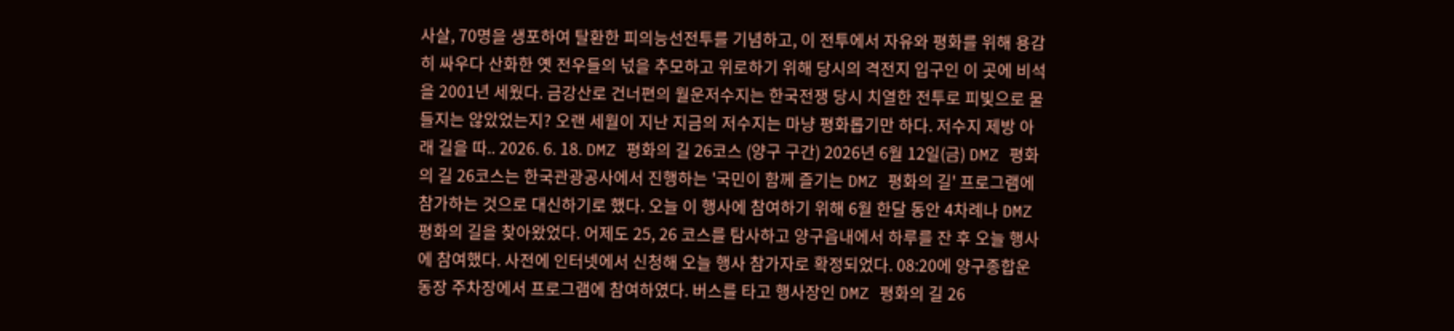사살, 70명을 생포하여 탈환한 피의능선전투를 기념하고, 이 전투에서 자유와 평화를 위해 용감히 싸우다 산화한 옛 전우들의 넋을 추모하고 위로하기 위해 당시의 격전지 입구인 이 곳에 비석을 2001년 세웠다. 금강산로 건너편의 월운저수지는 한국전쟁 당시 치열한 전투로 피빛으로 물들지는 않았었는지? 오랜 세월이 지난 지금의 저수지는 마냥 평화롭기만 하다. 저수지 제방 아래 길을 따.. 2026. 6. 18. DMZ 평화의 길 26코스 (양구 구간) 2026년 6월 12일(금) DMZ 평화의 길 26코스는 한국관광공사에서 진행하는 '국민이 함께 즐기는 DMZ 평화의 길' 프로그램에 참가하는 것으로 대신하기로 했다. 오늘 이 행사에 참여하기 위해 6월 한달 동안 4차례나 DMZ 평화의 길을 찾아왔었다. 어제도 25, 26 코스를 탐사하고 양구읍내에서 하루를 잔 후 오늘 행사에 참여했다. 사전에 인터넷에서 신청해 오늘 행사 참가자로 확정되었다. 08:20에 양구종합운동장 주차장에서 프로그램에 참여하였다. 버스를 타고 행사장인 DMZ 평화의 길 26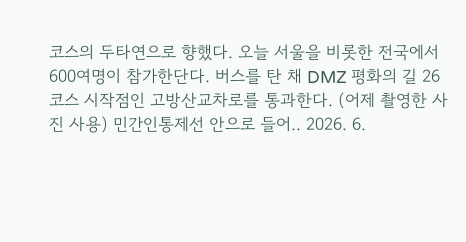코스의 두타연으로 향했다. 오늘 서울을 비롯한 전국에서 600여명이 참가한단다. 버스를 탄 채 DMZ 평화의 길 26코스 시작점인 고방산교차로를 통과한다. (어제 촬영한 사진 사용) 민간인통제선 안으로 들어.. 2026. 6.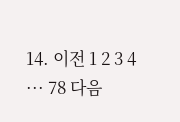14. 이전 1 2 3 4 ··· 78 다음